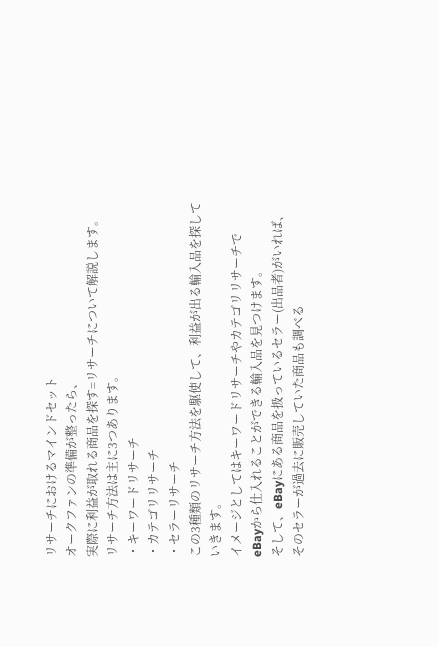リサーチにおけるマインドセット
オークファンの準備が整ったら、
実際に利益が取れる商品を探す=リサーチについて解説します。
リサーチ方法は主に3つあります。
・キーワードリサーチ
・カテゴリリサーチ
・セラーリサーチ
この3種類のリサーチ方法を駆使して、利益が出る輸入品を探していきます。
イメージとしてはキーワードリサーチやカテゴリリサーチで
eBayから仕入れることができる輸入品を見つけます。
そして、eBayにある商品を扱っているセラー(出品者)がいれば、
そのセラーが過去に販売していた商品も調べる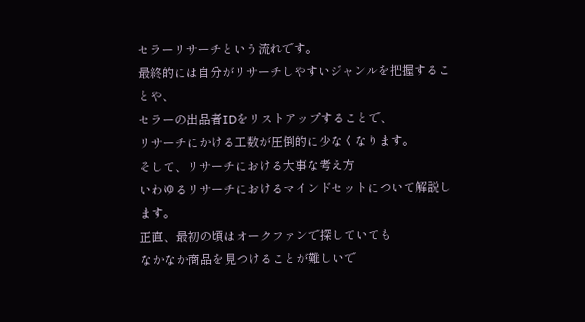セラーリサーチという流れです。
最終的には自分がリサーチしやすいジャンルを把握することや、
セラーの出品者IDをリストアップすることで、
リサーチにかける工数が圧倒的に少なくなります。
そして、リサーチにおける大事な考え方
いわゆるリサーチにおけるマインドセットについて解説します。
正直、最初の頃はオークファンで探していても
なかなか商品を見つけることが難しいで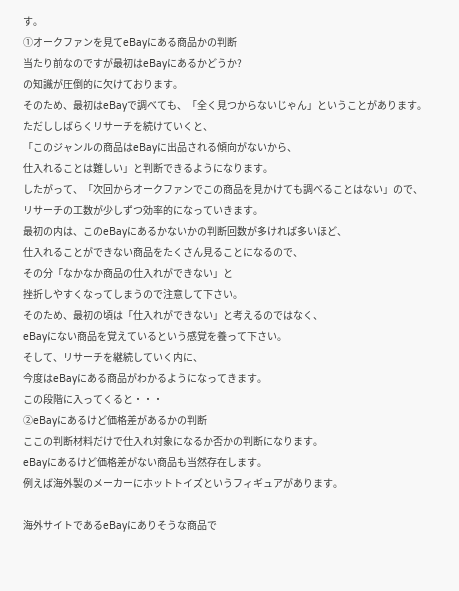す。
①オークファンを見てeBayにある商品かの判断
当たり前なのですが最初はeBayにあるかどうか?
の知識が圧倒的に欠けております。
そのため、最初はeBayで調べても、「全く見つからないじゃん」ということがあります。
ただししばらくリサーチを続けていくと、
「このジャンルの商品はeBayに出品される傾向がないから、
仕入れることは難しい」と判断できるようになります。
したがって、「次回からオークファンでこの商品を見かけても調べることはない」ので、
リサーチの工数が少しずつ効率的になっていきます。
最初の内は、このeBayにあるかないかの判断回数が多ければ多いほど、
仕入れることができない商品をたくさん見ることになるので、
その分「なかなか商品の仕入れができない」と
挫折しやすくなってしまうので注意して下さい。
そのため、最初の頃は「仕入れができない」と考えるのではなく、
eBayにない商品を覚えているという感覚を養って下さい。
そして、リサーチを継続していく内に、
今度はeBayにある商品がわかるようになってきます。
この段階に入ってくると・・・
②eBayにあるけど価格差があるかの判断
ここの判断材料だけで仕入れ対象になるか否かの判断になります。
eBayにあるけど価格差がない商品も当然存在します。
例えば海外製のメーカーにホットトイズというフィギュアがあります。

海外サイトであるeBayにありそうな商品で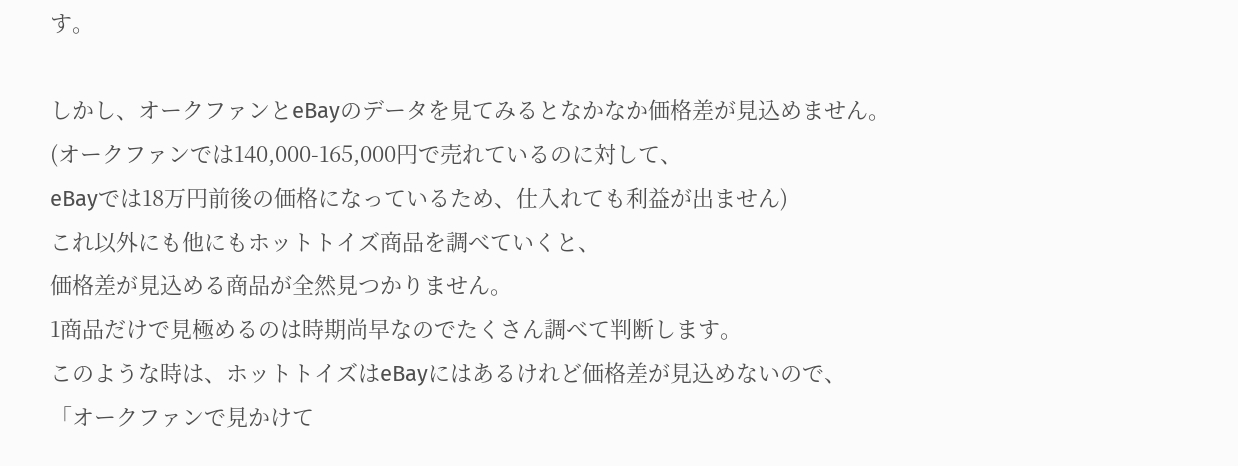す。

しかし、オークファンとeBayのデータを見てみるとなかなか価格差が見込めません。
(オークファンでは140,000-165,000円で売れているのに対して、
eBayでは18万円前後の価格になっているため、仕入れても利益が出ません)
これ以外にも他にもホットトイズ商品を調べていくと、
価格差が見込める商品が全然見つかりません。
1商品だけで見極めるのは時期尚早なのでたくさん調べて判断します。
このような時は、ホットトイズはeBayにはあるけれど価格差が見込めないので、
「オークファンで見かけて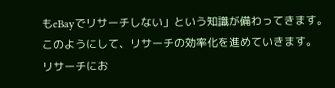もeBayでリサーチしない」という知識が備わってきます。
このようにして、リサーチの効率化を進めていきます。
リサーチにお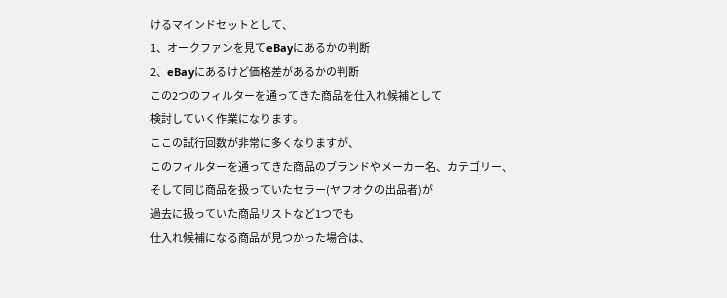けるマインドセットとして、
1、オークファンを見てeBayにあるかの判断
2、eBayにあるけど価格差があるかの判断
この2つのフィルターを通ってきた商品を仕入れ候補として
検討していく作業になります。
ここの試行回数が非常に多くなりますが、
このフィルターを通ってきた商品のブランドやメーカー名、カテゴリー、
そして同じ商品を扱っていたセラー(ヤフオクの出品者)が
過去に扱っていた商品リストなど1つでも
仕入れ候補になる商品が見つかった場合は、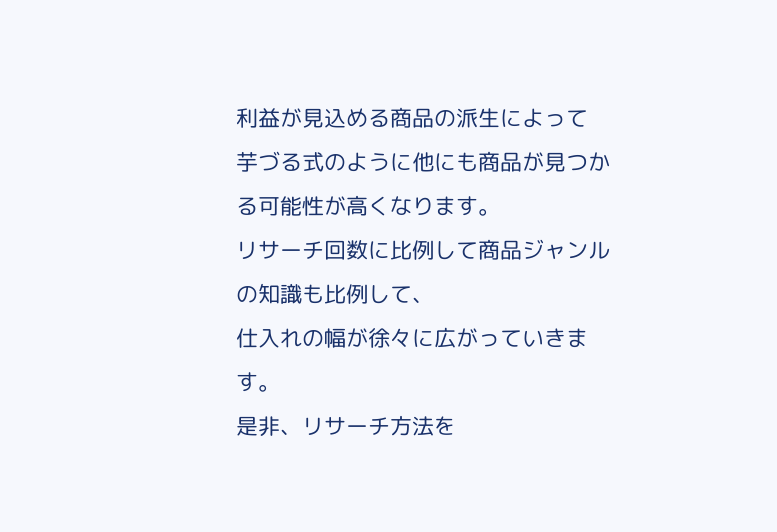利益が見込める商品の派生によって
芋づる式のように他にも商品が見つかる可能性が高くなります。
リサーチ回数に比例して商品ジャンルの知識も比例して、
仕入れの幅が徐々に広がっていきます。
是非、リサーチ方法を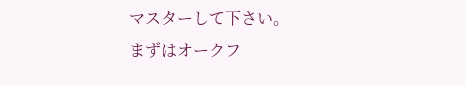マスターして下さい。
まずはオークフ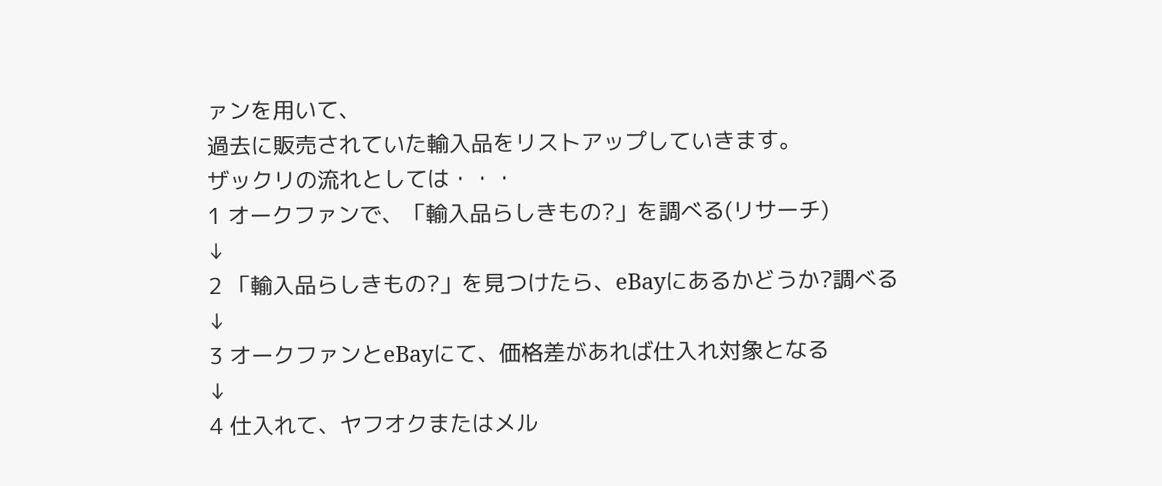ァンを用いて、
過去に販売されていた輸入品をリストアップしていきます。
ザックリの流れとしては・・・
1 オークファンで、「輸入品らしきもの?」を調べる(リサーチ)
↓
2 「輸入品らしきもの?」を見つけたら、eBayにあるかどうか?調べる
↓
3 オークファンとeBayにて、価格差があれば仕入れ対象となる
↓
4 仕入れて、ヤフオクまたはメル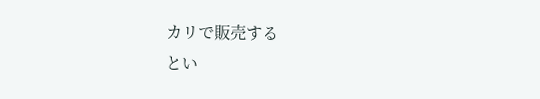カリで販売する
とい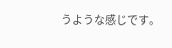うような感じです。